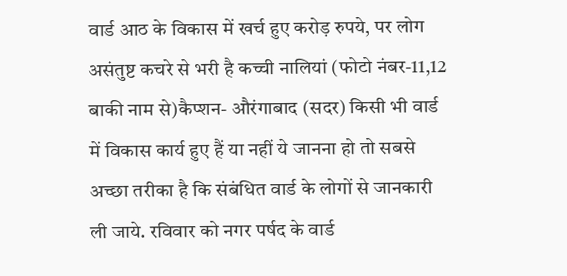वार्ड आठ के विकास में खर्च हुए करोड़ रुपये, पर लोग असंतुष्ट कचरे से भरी है कच्ची नालियां (फोटो नंबर-11,12 बाकी नाम से)कैप्शन- औरंगाबाद (सदर) किसी भी वार्ड में विकास कार्य हुए हैं या नहीं ये जानना हो तो सबसे अच्छा तरीका है कि संबंधित वार्ड के लोगों से जानकारी ली जाये. रविवार को नगर पर्षद के वार्ड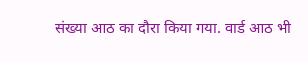संख्या आठ का दौरा किया गया. वार्ड आठ भी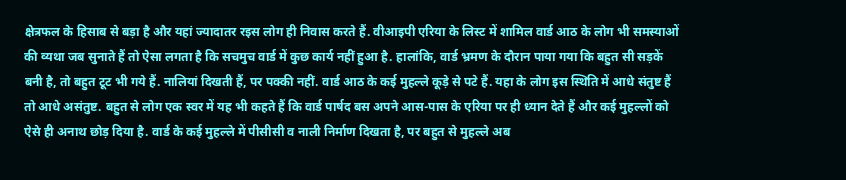क्षेत्रफल के हिसाब से बड़ा है और यहां ज्यादातर रइस लोग ही निवास करते हैं. वीआइपी एरिया के लिस्ट में शामिल वार्ड आठ के लोग भी समस्याओं की व्यथा जब सुनाते हैं तो ऐसा लगता है कि सचमुच वार्ड में कुछ कार्य नहीं हुआ है. हालांकि, वार्ड भ्रमण के दौरान पाया गया कि बहुत सी सड़कें बनी है, तो बहुत टूट भी गये हैं. नालियां दिखती हैं, पर पक्की नहीं. वार्ड आठ के कई मुहल्ले कूड़े से पटे हैं. यहा के लोग इस स्थिति में आधे संतुष्ट हैं तो आधे असंतुष्ट. बहुत से लोग एक स्वर में यह भी कहते हैं कि वार्ड पार्षद बस अपने आस-पास के एरिया पर ही ध्यान देते हैं और कई मुहल्लों को ऐसे ही अनाथ छोड़ दिया है. वार्ड के कई मुहल्ले में पीसीसी व नाली निर्माण दिखता है, पर बहुत से मुहल्ले अब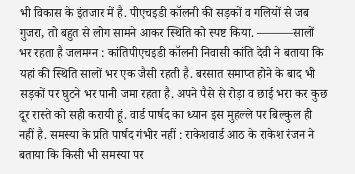भी विकास के इंतजार में है. पीएचइडी कॉलनी की सड़कों व गलियों से जब गुजरा, तो बहुत से लोग सामने आकर स्थिति को स्पष्ट किया. ———सालों भर रहता है जलमग्न : कांतिपीएचइडी कॉलनी निवासी कांति देवी ने बताया कि यहां की स्थिति सालों भर एक जैसी रहती है. बरसात समाप्त होने के बाद भी सड़कों पर घुटने भर पानी जमा रहता है. अपने पैसे से रोड़ा व छाई भरा कर कुछ दूर रास्ते को सही करायी हूं. वार्ड पार्षद का ध्यान इस मुहल्ले पर बिल्कुल ही नहीं है. समस्या के प्रति पार्षद गंभीर नहीं : राकेशवार्ड आठ के राकेश रंजन ने बताया कि किसी भी समस्या पर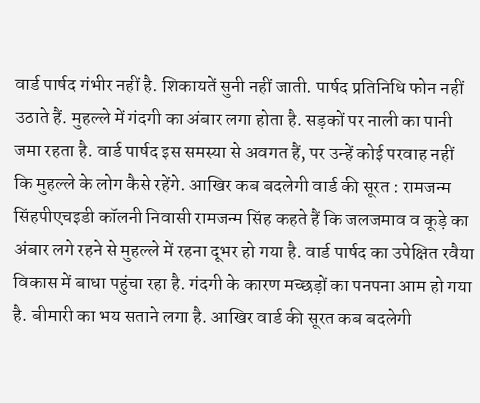वार्ड पार्षद गंभीर नहीं है. शिकायतें सुनी नहीं जाती. पार्षद प्रतिनिधि फोन नहीं उठाते हैं. मुहल्ले में गंदगी का अंबार लगा होता है. सड़कों पर नाली का पानी जमा रहता है. वार्ड पार्षद इस समस्या से अवगत हैं, पर उन्हें कोई परवाह नहीं कि मुहल्ले के लोग कैसे रहेंगे. आखिर कब बदलेगी वार्ड की सूरत : रामजन्म सिंहपीएचइडी कॉलनी निवासी रामजन्म सिंह कहते हैं कि जलजमाव व कूड़े का अंबार लगे रहने से मुहल्ले में रहना दूभर हो गया है. वार्ड पार्षद का उपेक्षित रवैया विकास में बाधा पहुंचा रहा है. गंदगी के कारण मच्छड़ों का पनपना आम हो गया है. बीमारी का भय सताने लगा है. आखिर वार्ड की सूरत कब बदलेगी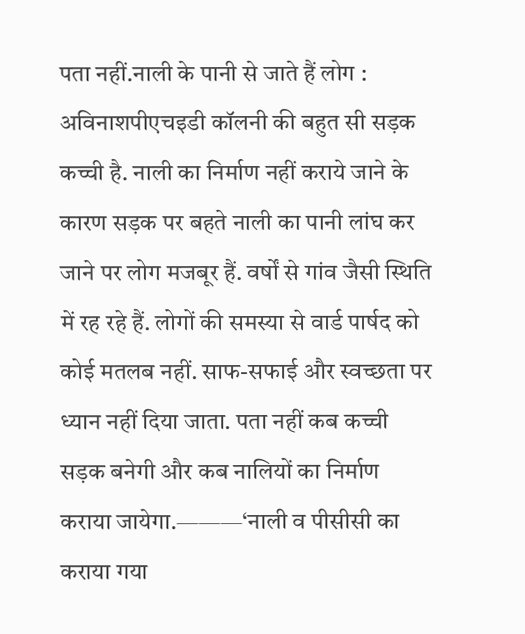पता नहीं.नाली के पानी से जाते हैं लोग : अविनाशपीएचइडी कॉलनी की बहुत सी सड़क कच्ची है. नाली का निर्माण नहीं कराये जाने के कारण सड़क पर बहते नाली का पानी लांघ कर जाने पर लोग मजबूर हैं. वर्षों से गांव जैसी स्थिति में रह रहे हैं. लोगों की समस्या से वार्ड पार्षद को कोई मतलब नहीं. साफ-सफाई और स्वच्छता पर ध्यान नहीं दिया जाता. पता नहीं कब कच्ची सड़क बनेगी और कब नालियों का निर्माण कराया जायेगा.———‘नाली व पीसीसी का कराया गया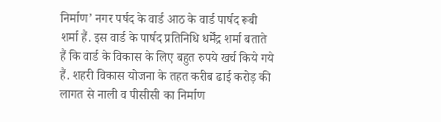निर्माण’ नगर पर्षद के वार्ड आठ के वार्ड पार्षद रूबी शर्मा हैं. इस वार्ड के पार्षद प्रतिनिधि धर्मेंद्र शर्मा बताते हैं कि वार्ड के विकास के लिए बहुत रुपये खर्च किये गये हैं. शहरी विकास योजना के तहत करीब ढाई करोड़ की लागत से नाली व पीसीसी का निर्माण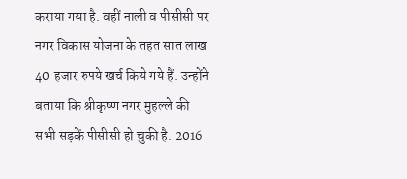कराया गया है. वहीं नाली व पीसीसी पर नगर विकास योजना के तहत सात लाख 40 हजार रुपये खर्च किये गये हैं. उन्होंने बताया कि श्रीकृष्ण नगर मुहल्ले की सभी सड़कें पीसीसी हो चुकी है. 2016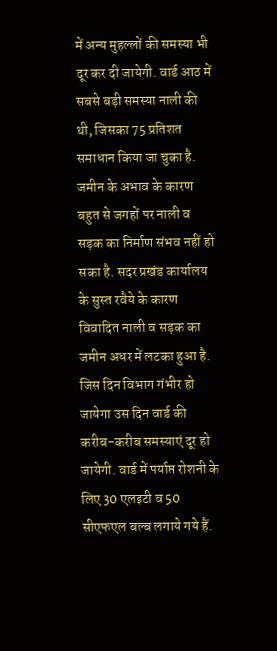में अन्य मुहल्लों की समस्या भी दूर कर दी जायेगी. वार्ड आठ में सबसे बड़ी समस्या नाली की थी, जिसका 75 प्रतिशत समाधान किया जा चुका है. जमीन के अभाव के कारण बहुत से जगहों पर नाली व सड़क का निर्माण संभव नहीं हो सका है. सदर प्रखंड कार्यालय के सुस्त रवैये के कारण विवादित नाली व सड़क का जमीन अधर में लटका हुआ है. जिस दिन विभाग गंभीर हो जायेगा उस दिन वार्ड की करीब-करीब समस्याएं दूर हो जायेगी. वार्ड में पर्याप्त रोशनी के लिए 30 एलइटी व 50 सीएफएल बल्ब लगाये गये हैं.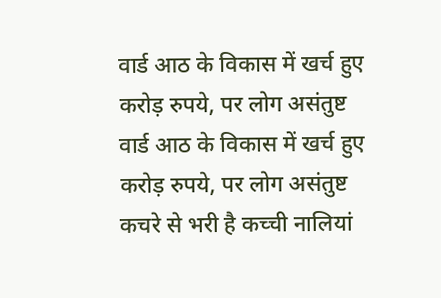वार्ड आठ के विकास में खर्च हुए करोड़ रुपये, पर लोग असंतुष्ट
वार्ड आठ के विकास में खर्च हुए करोड़ रुपये, पर लोग असंतुष्ट कचरे से भरी है कच्ची नालियां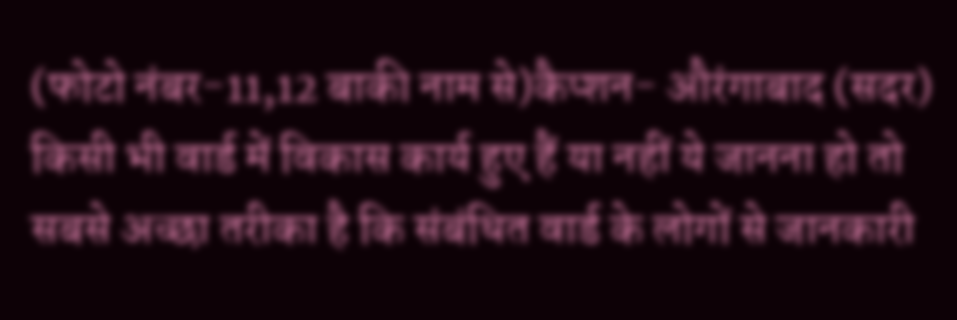(फोटो नंबर-11,12 बाकी नाम से)कैप्शन- औरंगाबाद (सदर) किसी भी वार्ड में विकास कार्य हुए हैं या नहीं ये जानना हो तो सबसे अच्छा तरीका है कि संबंधित वार्ड के लोगों से जानकारी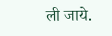ली जाये.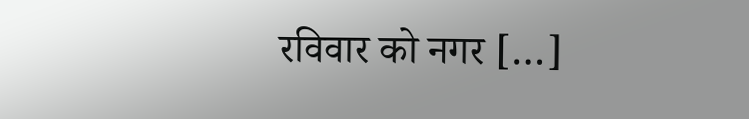रविवार को नगर […]